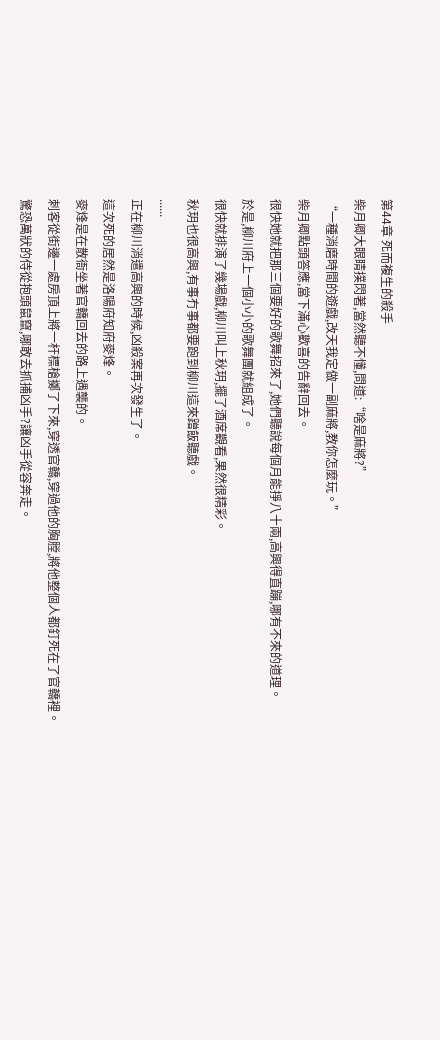第44章 死而複生的殺手
柴月卿大眼睛撲閃著,當然聽不懂,問道:“啥是麻將?”
“一種消磨時間的遊戲,改天我定做一副麻將,教你怎麼玩。”
柴月卿點頭答應,當下滿心歡喜的告辭回去。
很快她就把那三個要好的歌舞招來了,她們聽說每個月能掙八十兩,高興得直蹦,哪有不來的道理。
於是,柳川府上一個小小的歌舞團就組成了。
很快就排演了幾場戲,柳川叫上秋玥,擺了酒席觀看,果然很精彩。
秋玥也很高興,有事冇事都要跑到柳川這來蹭飯聽戲。
......
正在柳川消遣高興的時候,凶殺案再次發生了。
這次死的居然是洛陽府知府麥烽。
麥烽是在散衙坐著官轎回去的路上遇襲的。
刺客從街邊一處房頂上將一杆標槍擲了下來,穿透官轎,穿過他的胸膛,將他整個人都釘死在了官轎裡。
驚恐萬狀的侍從抱頭鼠竄,哪敢去抓捕凶手?讓凶手從容奔走。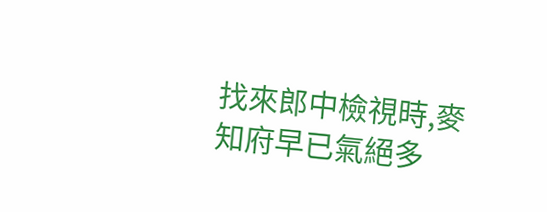找來郎中檢視時,麥知府早已氣絕多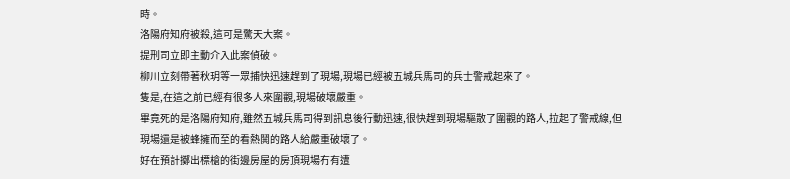時。
洛陽府知府被殺,這可是驚天大案。
提刑司立即主動介入此案偵破。
柳川立刻帶著秋玥等一眾捕快迅速趕到了現場,現場已經被五城兵馬司的兵士警戒起來了。
隻是,在這之前已經有很多人來圍觀,現場破壞嚴重。
畢竟死的是洛陽府知府,雖然五城兵馬司得到訊息後行動迅速,很快趕到現場驅散了圍觀的路人,拉起了警戒線,但現場還是被蜂擁而至的看熱鬨的路人給嚴重破壞了。
好在預計擲出標槍的街邊房屋的房頂現場冇有遭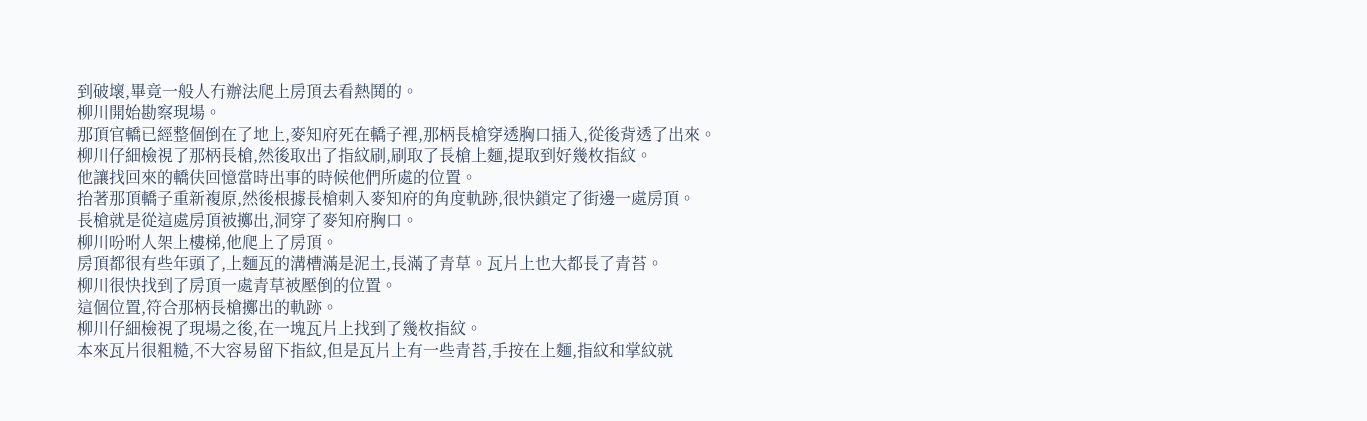到破壞,畢竟一般人冇辦法爬上房頂去看熱鬨的。
柳川開始勘察現場。
那頂官轎已經整個倒在了地上,麥知府死在轎子裡,那柄長槍穿透胸口插入,從後背透了出來。
柳川仔細檢視了那柄長槍,然後取出了指紋刷,刷取了長槍上麵,提取到好幾枚指紋。
他讓找回來的轎伕回憶當時出事的時候他們所處的位置。
抬著那頂轎子重新複原,然後根據長槍刺入麥知府的角度軌跡,很快鎖定了街邊一處房頂。
長槍就是從這處房頂被擲出,洞穿了麥知府胸口。
柳川吩咐人架上樓梯,他爬上了房頂。
房頂都很有些年頭了,上麵瓦的溝槽滿是泥土,長滿了青草。瓦片上也大都長了青苔。
柳川很快找到了房頂一處青草被壓倒的位置。
這個位置,符合那柄長槍擲出的軌跡。
柳川仔細檢視了現場之後,在一塊瓦片上找到了幾枚指紋。
本來瓦片很粗糙,不大容易留下指紋,但是瓦片上有一些青苔,手按在上麵,指紋和掌紋就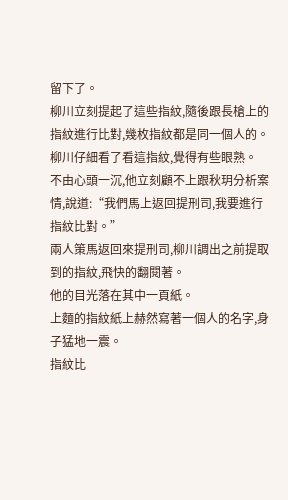留下了。
柳川立刻提起了這些指紋,隨後跟長槍上的指紋進行比對,幾枚指紋都是同一個人的。
柳川仔細看了看這指紋,覺得有些眼熟。
不由心頭一沉,他立刻顧不上跟秋玥分析案情,說道:“我們馬上返回提刑司,我要進行指紋比對。”
兩人策馬返回來提刑司,柳川調出之前提取到的指紋,飛快的翻閱著。
他的目光落在其中一頁紙。
上麵的指紋紙上赫然寫著一個人的名字,身子猛地一震。
指紋比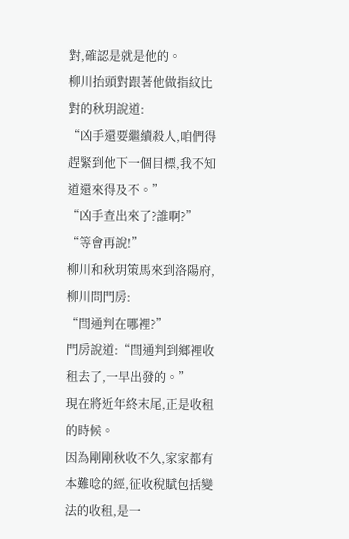對,確認是就是他的。
柳川抬頭對跟著他做指紋比對的秋玥說道:
“凶手還要繼續殺人,咱們得趕緊到他下一個目標,我不知道還來得及不。”
“凶手查出來了?誰啊?”
“等會再說!”
柳川和秋玥策馬來到洛陽府,柳川問門房:
“閆通判在哪裡?”
門房說道:“閆通判到鄉裡收租去了,一早出發的。”
現在將近年終末尾,正是收租的時候。
因為剛剛秋收不久,家家都有本難唸的經,征收稅賦包括變法的收租,是一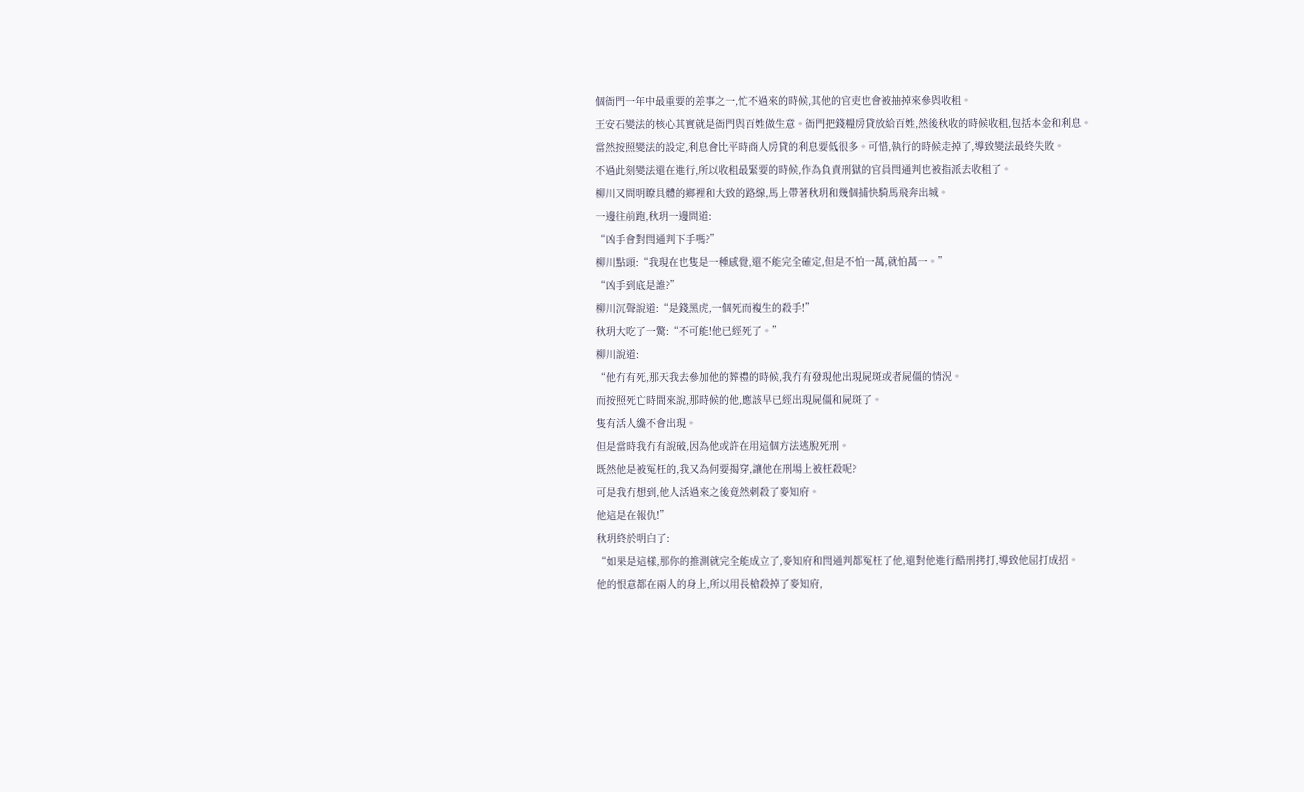個衙門一年中最重要的差事之一,忙不過來的時候,其他的官吏也會被抽掉來參與收租。
王安石變法的核心其實就是衙門與百姓做生意。衙門把錢糧房貸放給百姓,然後秋收的時候收租,包括本金和利息。
當然按照變法的設定,利息會比平時商人房貸的利息要低很多。可惜,執行的時候走掉了,導致變法最終失敗。
不過此刻變法還在進行,所以收租最緊要的時候,作為負責刑獄的官員閆通判也被指派去收租了。
柳川又問明瞭具體的鄉裡和大致的路線,馬上帶著秋玥和幾個捕快騎馬飛奔出城。
一邊往前跑,秋玥一邊問道:
“凶手會對閆通判下手嗎?”
柳川點頭:“我現在也隻是一種感覺,還不能完全確定,但是不怕一萬,就怕萬一。”
“凶手到底是誰?”
柳川沉聲說道:“是錢黑虎,一個死而複生的殺手!”
秋玥大吃了一驚:“不可能!他已經死了。”
柳川說道:
“他冇有死,那天我去參加他的葬禮的時候,我冇有發現他出現屍斑或者屍僵的情況。
而按照死亡時間來說,那時候的他,應該早已經出現屍僵和屍斑了。
隻有活人纔不會出現。
但是當時我冇有說破,因為他或許在用這個方法逃脫死刑。
既然他是被冤枉的,我又為何要揭穿,讓他在刑場上被枉殺呢?
可是我冇想到,他人活過來之後竟然刺殺了麥知府。
他這是在報仇!”
秋玥終於明白了:
“如果是這樣,那你的推測就完全能成立了,麥知府和閆通判都冤枉了他,還對他進行酷刑拷打,導致他屈打成招。
他的恨意都在兩人的身上,所以用長槍殺掉了麥知府,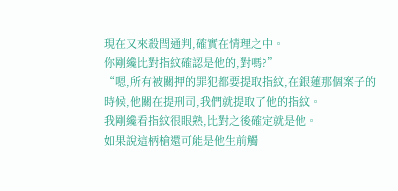現在又來殺閆通判,確實在情理之中。
你剛纔比對指紋確認是他的,對嗎?”
“嗯,所有被關押的罪犯都要提取指紋,在銀蓮那個案子的時候,他關在提刑司,我們就提取了他的指紋。
我剛纔看指紋很眼熟,比對之後確定就是他。
如果說這柄槍還可能是他生前觸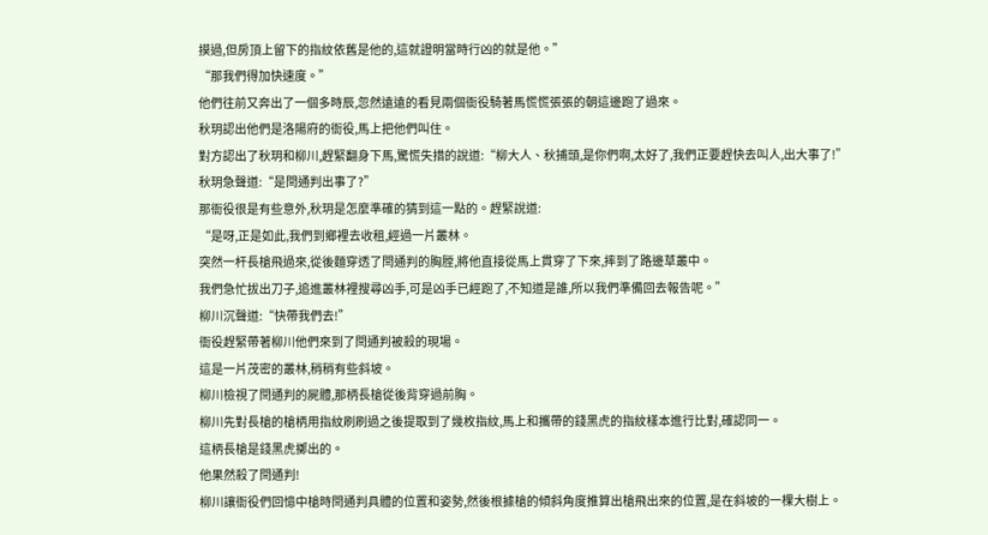摸過,但房頂上留下的指紋依舊是他的,這就證明當時行凶的就是他。”
“那我們得加快速度。”
他們往前又奔出了一個多時辰,忽然遠遠的看見兩個衙役騎著馬慌慌張張的朝這邊跑了過來。
秋玥認出他們是洛陽府的衙役,馬上把他們叫住。
對方認出了秋玥和柳川,趕緊翻身下馬,驚慌失措的說道:“柳大人、秋捕頭,是你們啊,太好了,我們正要趕快去叫人,出大事了!”
秋玥急聲道:“是閆通判出事了?”
那衙役很是有些意外,秋玥是怎麼準確的猜到這一點的。趕緊說道:
“是呀,正是如此,我們到鄉裡去收租,經過一片叢林。
突然一杆長槍飛過來,從後麵穿透了閆通判的胸膛,將他直接從馬上貫穿了下來,摔到了路邊草叢中。
我們急忙拔出刀子,追進叢林裡搜尋凶手,可是凶手已經跑了,不知道是誰,所以我們準備回去報告呢。”
柳川沉聲道:“快帶我們去!”
衙役趕緊帶著柳川他們來到了閆通判被殺的現場。
這是一片茂密的叢林,稍稍有些斜坡。
柳川檢視了閆通判的屍體,那柄長槍從後背穿過前胸。
柳川先對長槍的槍柄用指紋刷刷過之後提取到了幾枚指紋,馬上和攜帶的錢黑虎的指紋樣本進行比對,確認同一。
這柄長槍是錢黑虎擲出的。
他果然殺了閆通判!
柳川讓衙役們回憶中槍時閆通判具體的位置和姿勢,然後根據槍的傾斜角度推算出槍飛出來的位置,是在斜坡的一棵大樹上。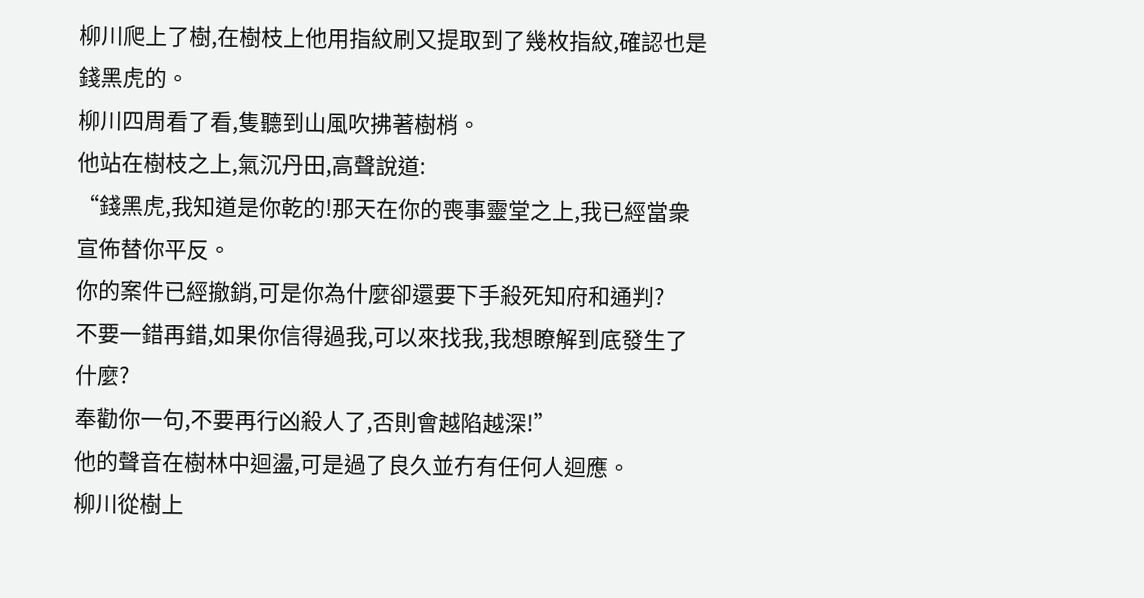柳川爬上了樹,在樹枝上他用指紋刷又提取到了幾枚指紋,確認也是錢黑虎的。
柳川四周看了看,隻聽到山風吹拂著樹梢。
他站在樹枝之上,氣沉丹田,高聲說道:
“錢黑虎,我知道是你乾的!那天在你的喪事靈堂之上,我已經當衆宣佈替你平反。
你的案件已經撤銷,可是你為什麼卻還要下手殺死知府和通判?
不要一錯再錯,如果你信得過我,可以來找我,我想瞭解到底發生了什麼?
奉勸你一句,不要再行凶殺人了,否則會越陷越深!”
他的聲音在樹林中迴盪,可是過了良久並冇有任何人迴應。
柳川從樹上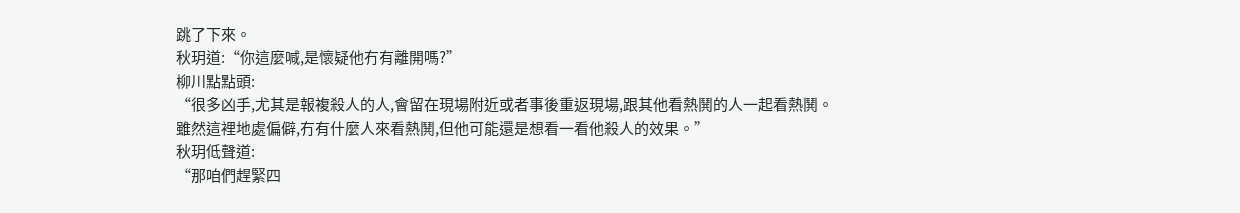跳了下來。
秋玥道:“你這麼喊,是懷疑他冇有離開嗎?”
柳川點點頭:
“很多凶手,尤其是報複殺人的人,會留在現場附近或者事後重返現場,跟其他看熱鬨的人一起看熱鬨。
雖然這裡地處偏僻,冇有什麼人來看熱鬨,但他可能還是想看一看他殺人的效果。”
秋玥低聲道:
“那咱們趕緊四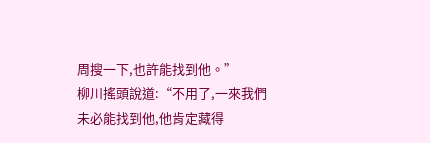周搜一下,也許能找到他。”
柳川搖頭說道:“不用了,一來我們未必能找到他,他肯定藏得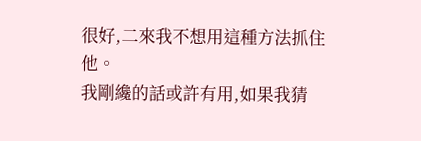很好,二來我不想用這種方法抓住他。
我剛纔的話或許有用,如果我猜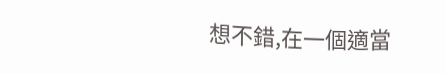想不錯,在一個適當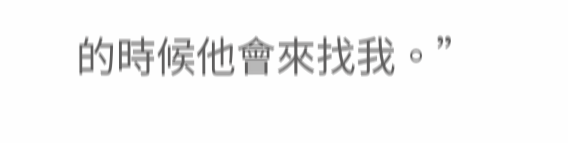的時候他會來找我。”